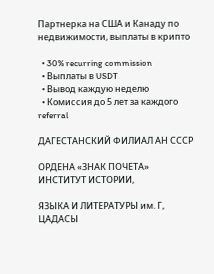Партнерка на США и Канаду по недвижимости, выплаты в крипто

  • 30% recurring commission
  • Выплаты в USDT
  • Вывод каждую неделю
  • Комиссия до 5 лет за каждого referral

ДАГЕСТАНСКИЙ ФИЛИАЛ АН СССР

ОРДЕНА «ЗНАК ПОЧЕТА» ИНСТИТУТ ИСТОРИИ,

ЯЗЫКА И ЛИТЕРАТУРЫ им. Г, ЦАДАСЫ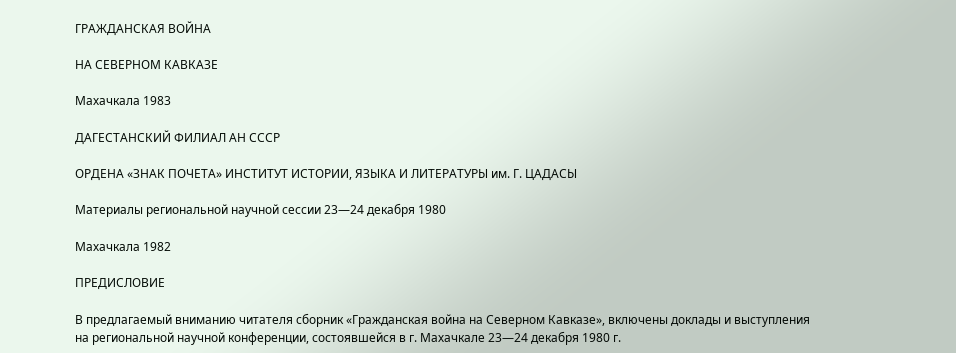ГРАЖДАНСКАЯ ВОЙНА

НА СЕВЕРНОМ КАВКАЗЕ

Махачкала 1983

ДАГЕСТАНСКИЙ ФИЛИАЛ АН СССР

ОРДЕНА «ЗНАК ПОЧЕТА» ИНСТИТУТ ИСТОРИИ, ЯЗЫКА И ЛИТЕРАТУРЫ им. Г. ЦАДАСЫ

Материалы региональной научной сессии 23—24 декабря 1980

Махачкала 1982

ПРЕДИСЛОВИЕ

В предлагаемый вниманию читателя сборник «Гражданская война на Северном Кавказе», включены доклады и выступления на региональной научной конференции, состоявшейся в г. Махачкале 23—24 декабря 1980 г.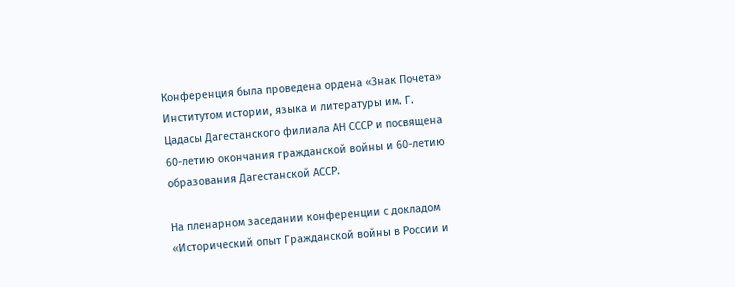Конференция была проведена ордена «Знак Почета» Институтом истории, языка и литературы им. Г. Цадасы Дагестанского филиала АН СССР и посвящена 60-летию окончания гражданской войны и 60-летию образования Дагестанской АССР.

На пленарном заседании конференции с докладом «Исторический опыт Гражданской войны в России и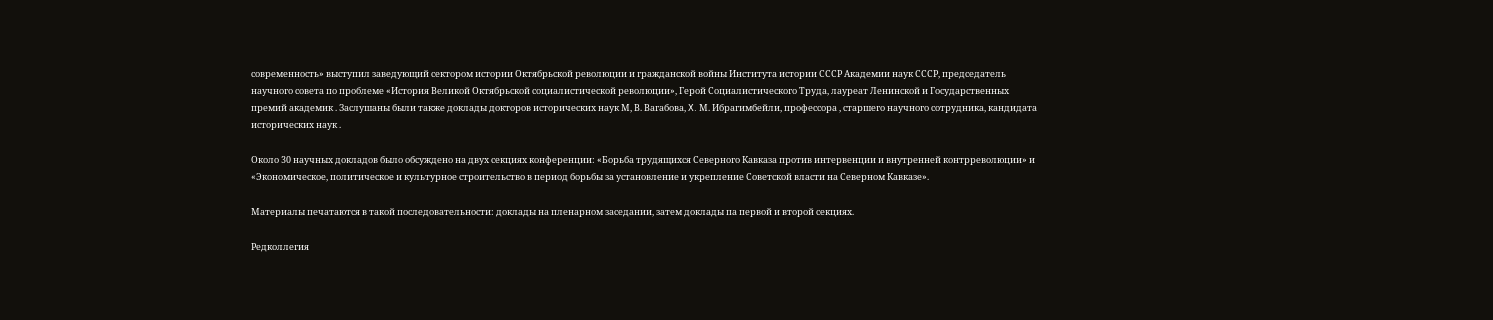современность» выступил заведующий сектором истории Октябрьской революции и гражданской войны Института истории СССР Академии наук СССР, председатель научного совета по проблеме «История Великой Октябрьской социалистической революции», Герой Социалистического Труда, лауреат Ленинской и Государственных премий академик . Заслушаны были также доклады докторов исторических наук М, В. Вагабова, X. М. Ибрагимбейли, профессора , старшего научного сотрудника, кандидата исторических наук .

Около 30 научных докладов было обсуждено на двух секциях конференции: «Борьба трудящихся Северного Кавказа против интервенции и внутренней контрреволюции» и «Экономическое, политическое и культурное строительство в период борьбы за установление и укрепление Советской власти на Северном Кавказе».

Материалы печатаются в такой последовательности: доклады на пленарном заседании, затем доклады па первой и второй секциях.

Редколлегия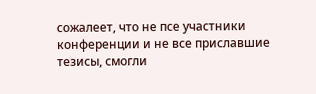сожалеет, что не псе участники конференции и не все приславшие тезисы, смогли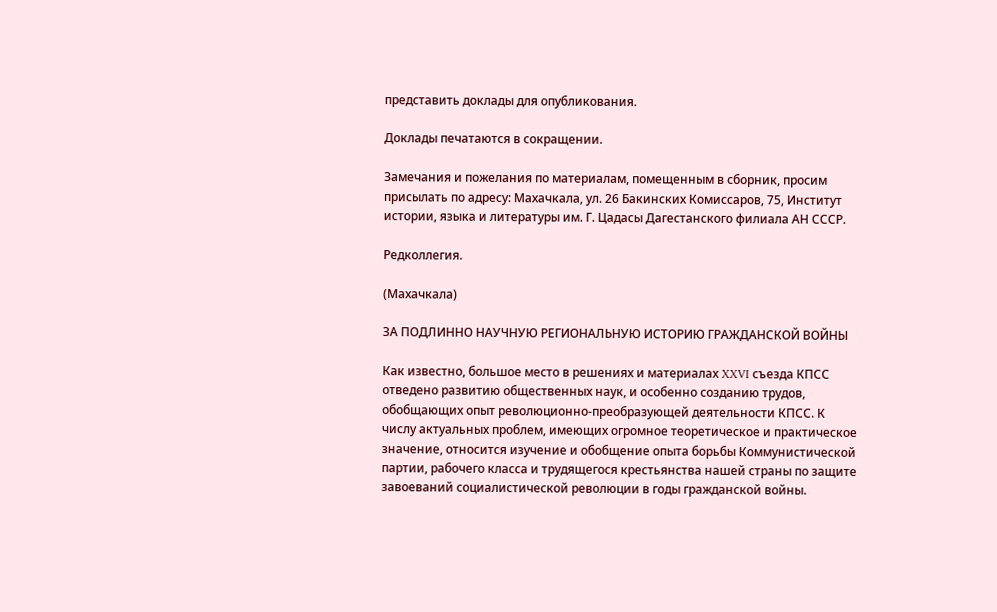представить доклады для опубликования.

Доклады печатаются в сокращении.

Замечания и пожелания по материалам, помещенным в сборник, просим присылать по адресу: Махачкала, ул. 26 Бакинских Комиссаров, 75, Институт истории, языка и литературы им. Г. Цадасы Дагестанского филиала АН СССР.

Редколлегия.

(Махачкала)

ЗА ПОДЛИННО НАУЧНУЮ РЕГИОНАЛЬНУЮ ИСТОРИЮ ГРАЖДАНСКОЙ ВОЙНЫ

Как известно, большое место в решениях и материалах XXVI съезда КПСС отведено развитию общественных наук, и особенно созданию трудов, обобщающих опыт революционно-преобразующей деятельности КПСС. К числу актуальных проблем, имеющих огромное теоретическое и практическое значение, относится изучение и обобщение опыта борьбы Коммунистической партии, рабочего класса и трудящегося крестьянства нашей страны по защите завоеваний социалистической революции в годы гражданской войны.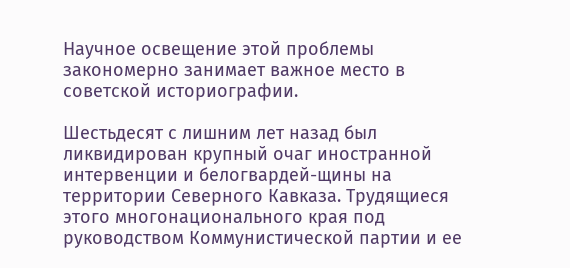Научное освещение этой проблемы закономерно занимает важное место в советской историографии.

Шестьдесят с лишним лет назад был ликвидирован крупный очаг иностранной интервенции и белогвардей-щины на территории Северного Кавказа. Трудящиеся этого многонационального края под руководством Коммунистической партии и ее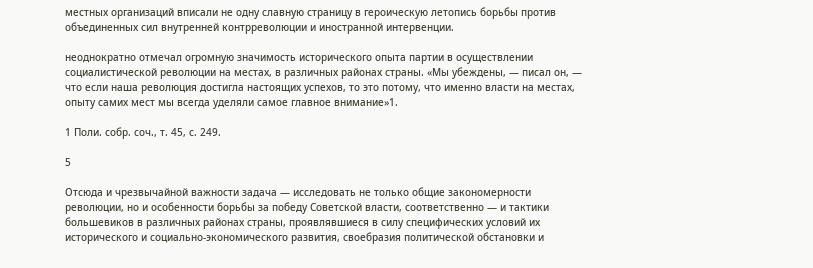местных организаций вписали не одну славную страницу в героическую летопись борьбы против объединенных сил внутренней контрреволюции и иностранной интервенции.

неоднократно отмечал огромную значимость исторического опыта партии в осуществлении социалистической революции на местах, в различных районах страны. «Мы убеждены, — писал он, — что если наша революция достигла настоящих успехов, то это потому, что именно власти на местах, опыту самих мест мы всегда уделяли самое главное внимание»1.

1 Поли. собр. соч., т. 45, с. 249.

5

Отсюда и чрезвычайной важности задача — исследовать не только общие закономерности революции, но и особенности борьбы за победу Советской власти, соответственно — и тактики большевиков в различных районах страны, проявлявшиеся в силу специфических условий их исторического и социально-экономического развития, своебразия политической обстановки и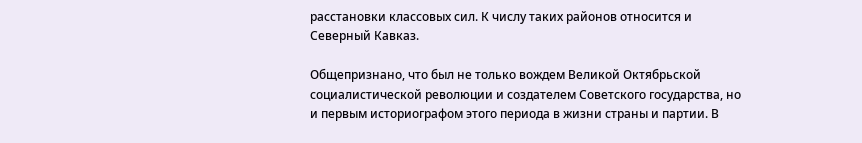расстановки классовых сил. К числу таких районов относится и Северный Кавказ.

Общепризнано, что был не только вождем Великой Октябрьской социалистической революции и создателем Советского государства, но и первым историографом этого периода в жизни страны и партии. В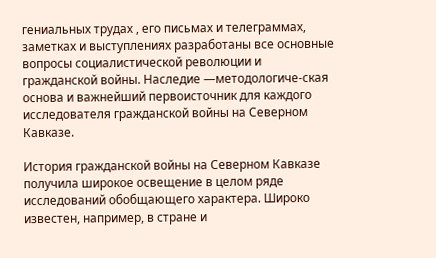гениальных трудах , его письмах и телеграммах, заметках и выступлениях разработаны все основные вопросы социалистической революции и гражданской войны. Наследие —методологиче-ская основа и важнейший первоисточник для каждого исследователя гражданской войны на Северном Кавказе.

История гражданской войны на Северном Кавказе получила широкое освещение в целом ряде исследований обобщающего характера. Широко известен, например, в стране и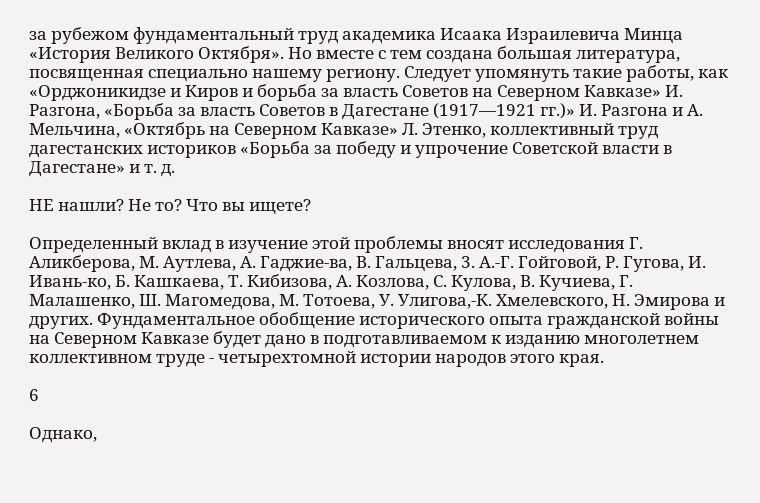за рубежом фундаментальный труд академика Исаака Израилевича Минца «История Великого Октября». Но вместе с тем создана большая литература, посвященная специально нашему региону. Следует упомянуть такие работы, как «Орджоникидзе и Киров и борьба за власть Советов на Северном Кавказе» И. Разгона, «Борьба за власть Советов в Дагестане (1917—1921 гг.)» И. Разгона и А. Мельчина, «Октябрь на Северном Кавказе» Л. Этенко, коллективный труд дагестанских историков «Борьба за победу и упрочение Советской власти в Дагестане» и т. д.

НЕ нашли? Не то? Что вы ищете?

Определенный вклад в изучение этой проблемы вносят исследования Г. Аликберова, М. Аутлева, А. Гаджие-ва, В. Гальцева, 3. А.-Г. Гойговой, Р. Гугова, И. Ивань-ко, Б. Кашкаева, Т. Кибизова, А. Козлова, С. Кулова, В. Кучиева, Г. Малашенко, Ш. Магомедова, М. Тотоева, У. Улигова,-К. Хмелевского, Н. Эмирова и других. Фундаментальное обобщение исторического опыта гражданской войны на Северном Кавказе будет дано в подготавливаемом к изданию многолетнем коллективном труде - четырехтомной истории народов этого края.

6

Однако,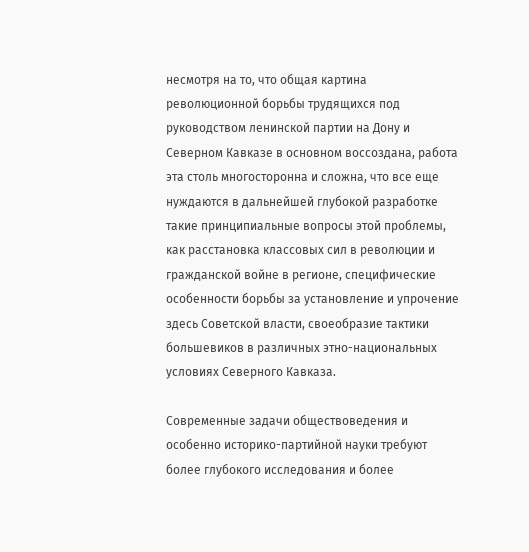несмотря на то, что общая картина революционной борьбы трудящихся под руководством ленинской партии на Дону и Северном Кавказе в основном воссоздана, работа эта столь многосторонна и сложна, что все еще нуждаются в дальнейшей глубокой разработке такие принципиальные вопросы этой проблемы, как расстановка классовых сил в революции и гражданской войне в регионе, специфические особенности борьбы за установление и упрочение здесь Советской власти, своеобразие тактики большевиков в различных этно-национальных условиях Северного Кавказа.

Современные задачи обществоведения и особенно историко-партийной науки требуют более глубокого исследования и более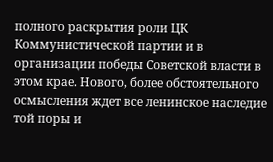полного раскрытия роли ЦК Коммунистической партии и в организации победы Советской власти в этом крае. Нового, более обстоятельного осмысления ждет все ленинское наследие той поры и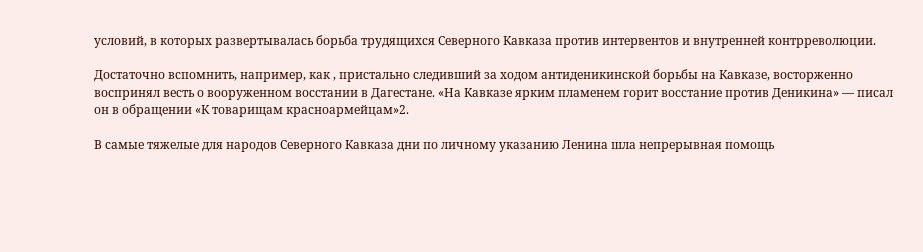условий, в которых развертывалась борьба трудящихся Северного Кавказа против интервентов и внутренней контрреволюции.

Достаточно вспомнить, например, как , пристально следивший за ходом антиденикинской борьбы на Кавказе, восторженно воспринял весть о вооруженном восстании в Дагестане. «На Кавказе ярким пламенем горит восстание против Деникина» — писал он в обращении «К товарищам красноармейцам»2.

В самые тяжелые для народов Северного Кавказа дни по личному указанию Ленина шла непрерывная помощь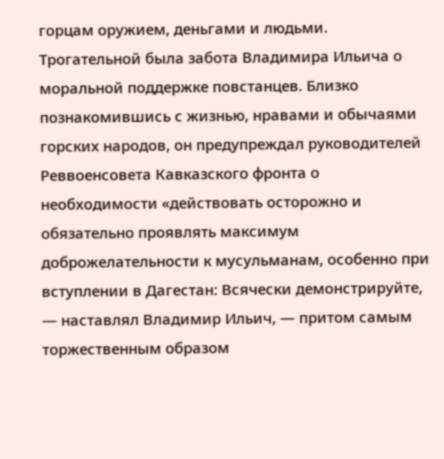горцам оружием, деньгами и людьми. Трогательной была забота Владимира Ильича о моральной поддержке повстанцев. Близко познакомившись с жизнью, нравами и обычаями горских народов, он предупреждал руководителей Реввоенсовета Кавказского фронта о необходимости «действовать осторожно и обязательно проявлять максимум доброжелательности к мусульманам, особенно при вступлении в Дагестан: Всячески демонстрируйте, — наставлял Владимир Ильич, — притом самым торжественным образом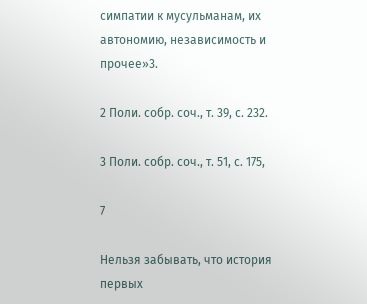симпатии к мусульманам, их автономию, независимость и прочее»3.

2 Поли. собр. соч., т. 39, с. 232.

3 Поли. собр. соч., т. 51, с. 175,

7

Нельзя забывать, что история первых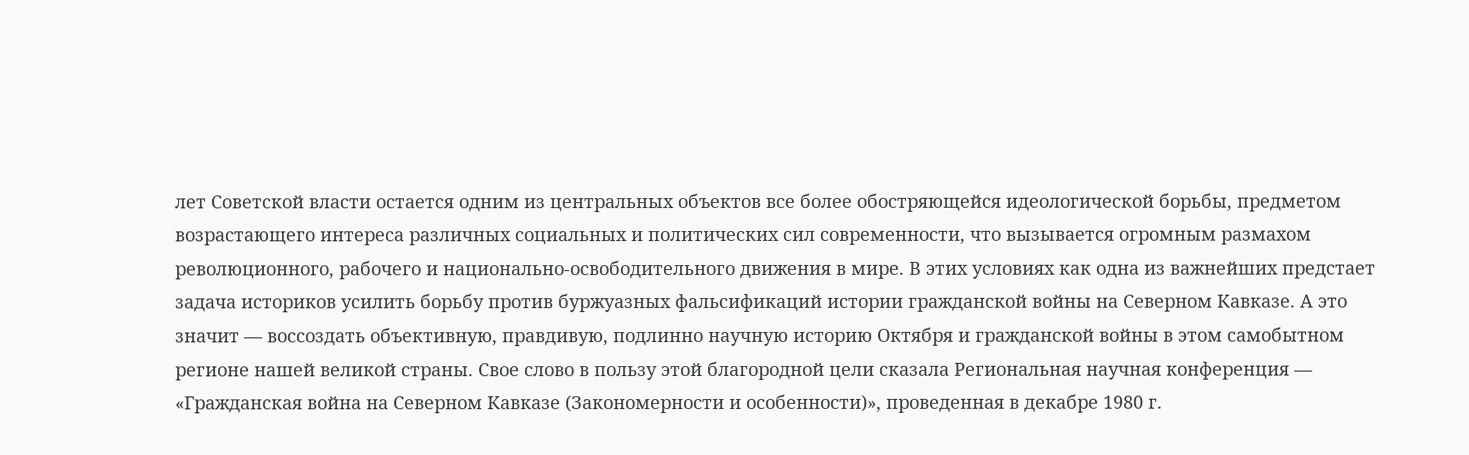лет Советской власти остается одним из центральных объектов все более обостряющейся идеологической борьбы, предметом возрастающего интереса различных социальных и политических сил современности, что вызывается огромным размахом революционного, рабочего и национально-освободительного движения в мире. В этих условиях как одна из важнейших предстает задача историков усилить борьбу против буржуазных фальсификаций истории гражданской войны на Северном Кавказе. А это значит — воссоздать объективную, правдивую, подлинно научную историю Октября и гражданской войны в этом самобытном регионе нашей великой страны. Свое слово в пользу этой благородной цели сказала Региональная научная конференция — «Гражданская война на Северном Кавказе (Закономерности и особенности)», проведенная в декабре 1980 г.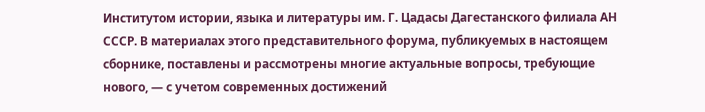Институтом истории, языка и литературы им. Г. Цадасы Дагестанского филиала АН СССР. В материалах этого представительного форума, публикуемых в настоящем сборнике, поставлены и рассмотрены многие актуальные вопросы, требующие нового, — с учетом современных достижений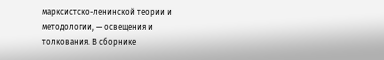марксистско-ленинской теории и методологии, — освещения и толкования. В сборнике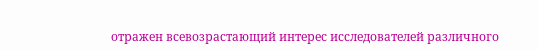отражен всевозрастающий интерес исследователей различного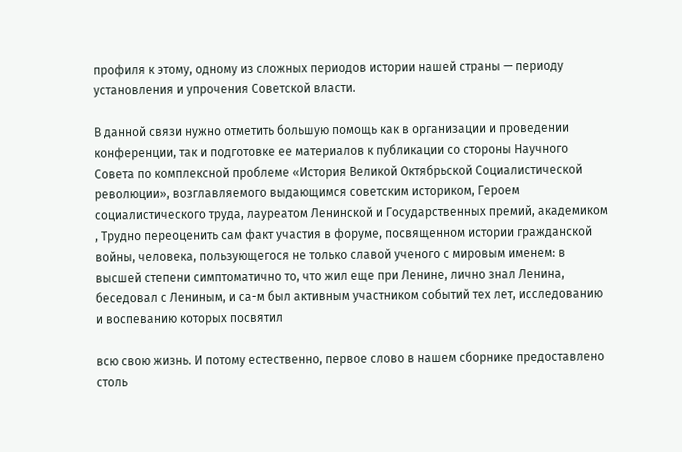профиля к этому, одному из сложных периодов истории нашей страны — периоду установления и упрочения Советской власти.

В данной связи нужно отметить большую помощь как в организации и проведении конференции, так и подготовке ее материалов к публикации со стороны Научного Совета по комплексной проблеме «История Великой Октябрьской Социалистической революции», возглавляемого выдающимся советским историком, Героем социалистического труда, лауреатом Ленинской и Государственных премий, академиком , Трудно переоценить сам факт участия в форуме, посвященном истории гражданской войны, человека, пользующегося не только славой ученого с мировым именем: в высшей степени симптоматично то, что жил еще при Ленине, лично знал Ленина, беседовал с Лениным, и са-м был активным участником событий тех лет, исследованию и воспеванию которых посвятил

всю свою жизнь. И потому естественно, первое слово в нашем сборнике предоставлено столь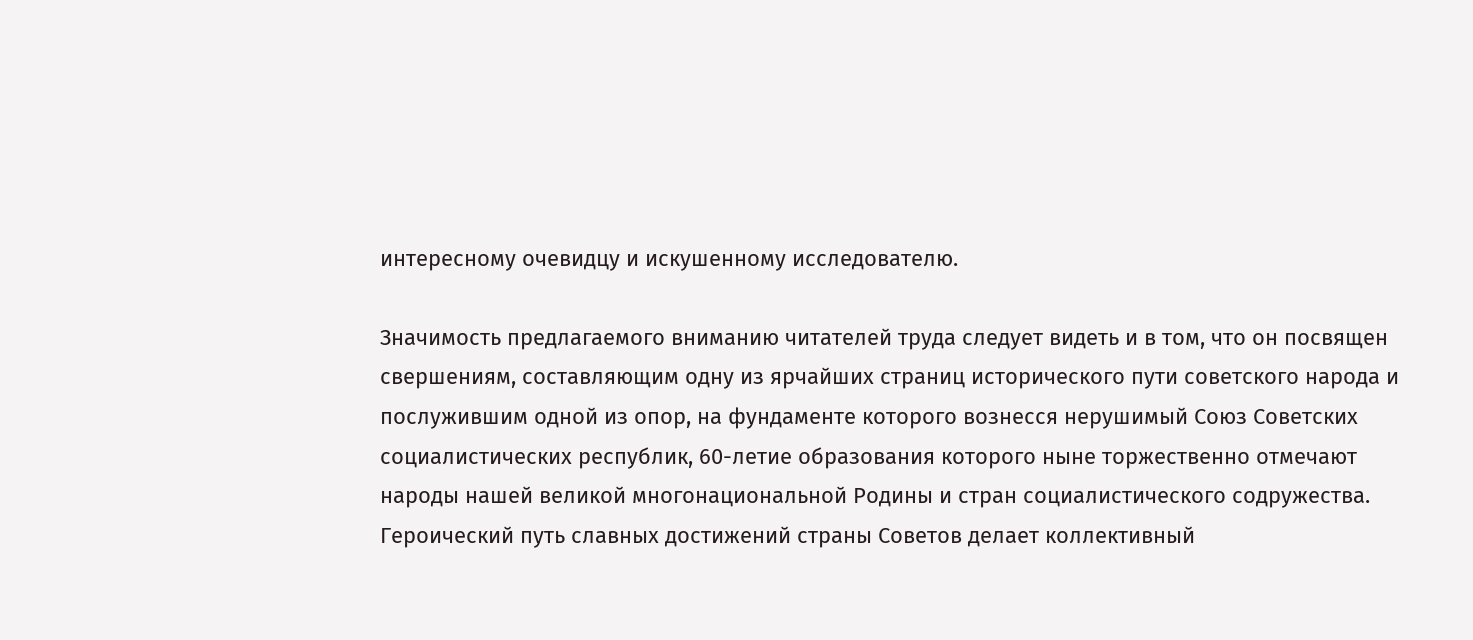интересному очевидцу и искушенному исследователю.

Значимость предлагаемого вниманию читателей труда следует видеть и в том, что он посвящен свершениям, составляющим одну из ярчайших страниц исторического пути советского народа и послужившим одной из опор, на фундаменте которого вознесся нерушимый Союз Советских социалистических республик, 60-летие образования которого ныне торжественно отмечают народы нашей великой многонациональной Родины и стран социалистического содружества. Героический путь славных достижений страны Советов делает коллективный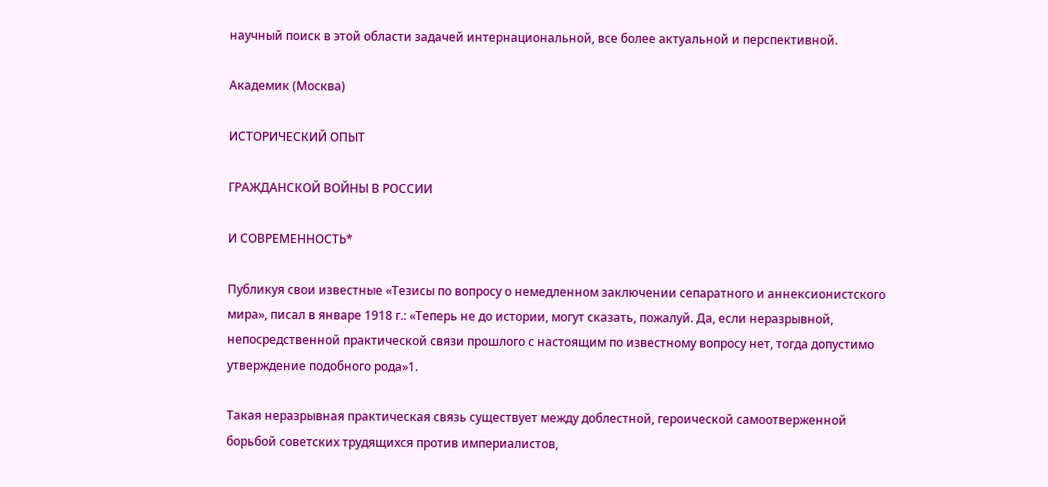научный поиск в этой области задачей интернациональной, все более актуальной и перспективной.

Академик (Москва)

ИСТОРИЧЕСКИЙ ОПЫТ

ГРАЖДАНСКОЙ ВОЙНЫ В РОССИИ

И СОВРЕМЕННОСТЬ*

Публикуя свои известные «Тезисы по вопросу о немедленном заключении сепаратного и аннексионистского мира», писал в январе 1918 г.: «Теперь не до истории, могут сказать, пожалуй. Да, если неразрывной, непосредственной практической связи прошлого с настоящим по известному вопросу нет, тогда допустимо утверждение подобного рода»1.

Такая неразрывная практическая связь существует между доблестной, героической самоотверженной борьбой советских трудящихся против империалистов,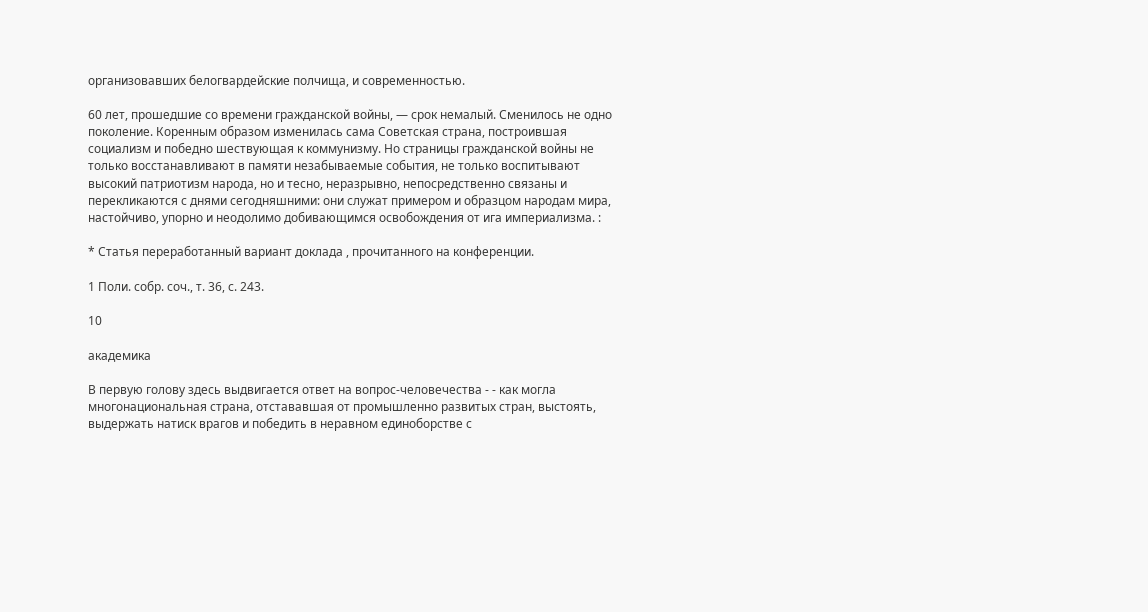организовавших белогвардейские полчища, и современностью.

60 лет, прошедшие со времени гражданской войны, — срок немалый. Сменилось не одно поколение. Коренным образом изменилась сама Советская страна, построившая социализм и победно шествующая к коммунизму. Но страницы гражданской войны не только восстанавливают в памяти незабываемые события, не только воспитывают высокий патриотизм народа, но и тесно, неразрывно, непосредственно связаны и перекликаются с днями сегодняшними: они служат примером и образцом народам мира, настойчиво, упорно и неодолимо добивающимся освобождения от ига империализма. :

* Статья переработанный вариант доклада , прочитанного на конференции.

1 Поли. собр. соч., т. 36, с. 243.

10

академика

В первую голову здесь выдвигается ответ на вопрос-человечества - - как могла многонациональная страна, отстававшая от промышленно развитых стран, выстоять, выдержать натиск врагов и победить в неравном единоборстве с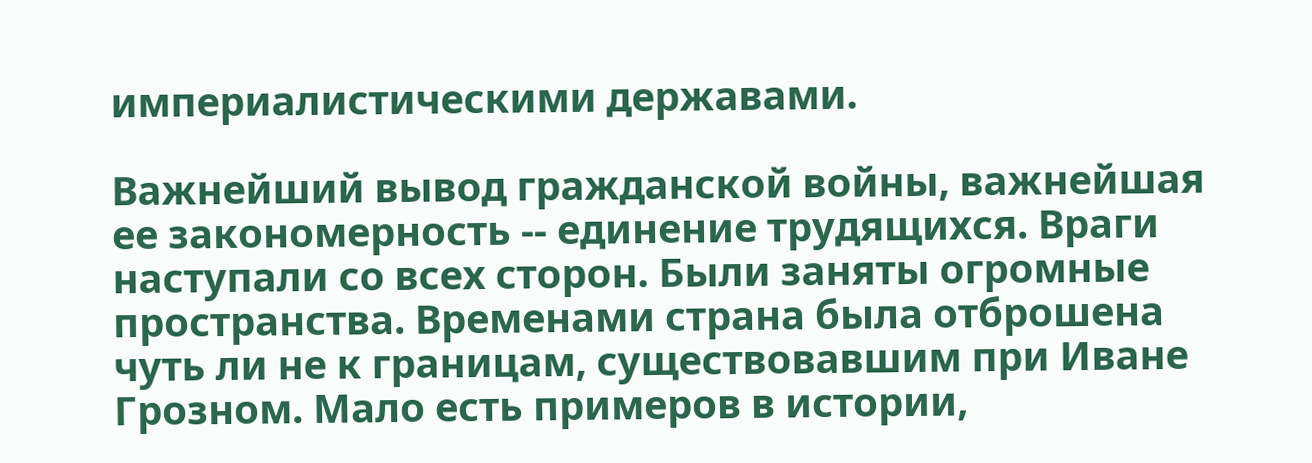империалистическими державами.

Важнейший вывод гражданской войны, важнейшая ее закономерность -- единение трудящихся. Враги наступали со всех сторон. Были заняты огромные пространства. Временами страна была отброшена чуть ли не к границам, существовавшим при Иване Грозном. Мало есть примеров в истории,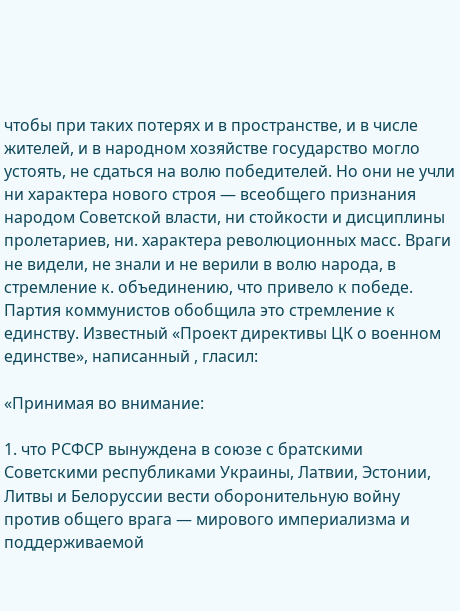чтобы при таких потерях и в пространстве, и в числе жителей, и в народном хозяйстве государство могло устоять, не сдаться на волю победителей. Но они не учли ни характера нового строя — всеобщего признания народом Советской власти, ни стойкости и дисциплины пролетариев, ни. характера революционных масс. Враги не видели, не знали и не верили в волю народа, в стремление к. объединению, что привело к победе. Партия коммунистов обобщила это стремление к единству. Известный «Проект директивы ЦК о военном единстве», написанный , гласил:

«Принимая во внимание:

1. что РСФСР вынуждена в союзе с братскими Советскими республиками Украины, Латвии, Эстонии, Литвы и Белоруссии вести оборонительную войну против общего врага — мирового империализма и поддерживаемой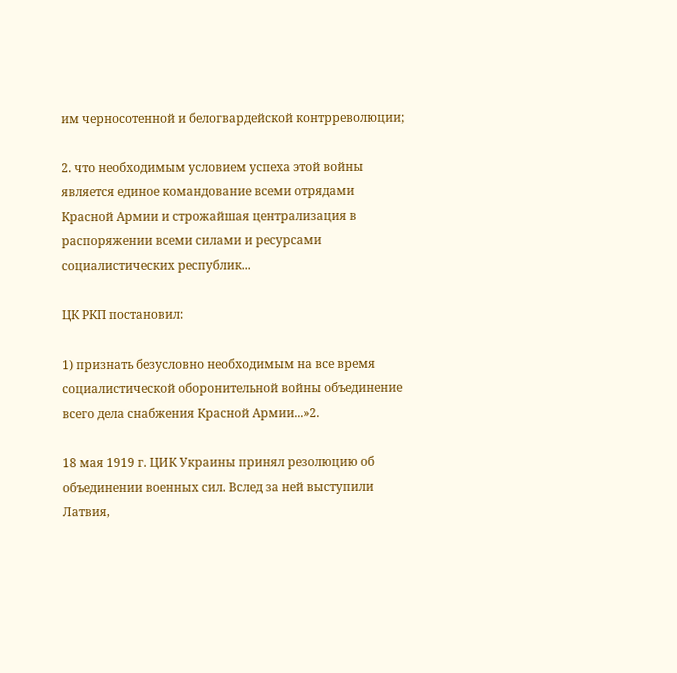им черносотенной и белогвардейской контрреволюции;

2. что необходимым условием успеха этой войны является единое командование всеми отрядами Красной Армии и строжайшая централизация в распоряжении всеми силами и ресурсами социалистических республик...

ЦК РКП постановил:

1) признать безусловно необходимым на все время социалистической оборонительной войны объединение всего дела снабжения Красной Армии...»2.

18 мая 1919 г. ЦИК Украины принял резолюцию об объединении военных сил. Вслед за ней выступили Латвия,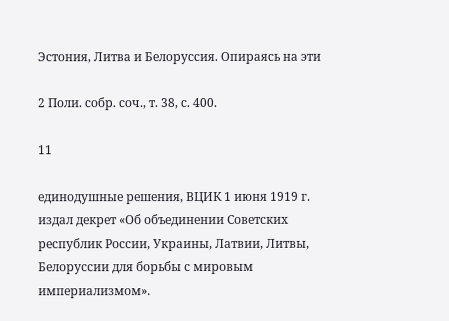Эстония, Литва и Белоруссия. Опираясь на эти

2 Поли. собр. соч., т. 38, с. 400.

11

единодушные решения, ВЦИК 1 июня 1919 г. издал декрет «Об объединении Советских республик России, Украины, Латвии, Литвы, Белоруссии для борьбы с мировым империализмом».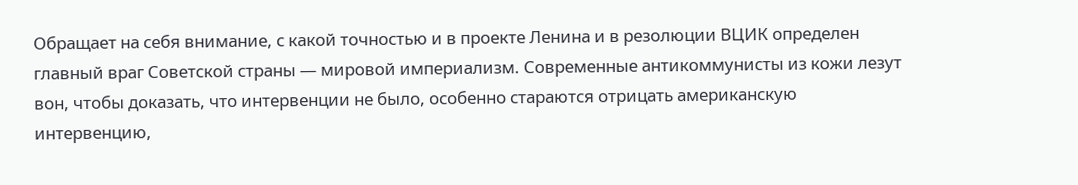Обращает на себя внимание, с какой точностью и в проекте Ленина и в резолюции ВЦИК определен главный враг Советской страны — мировой империализм. Современные антикоммунисты из кожи лезут вон, чтобы доказать, что интервенции не было, особенно стараются отрицать американскую интервенцию,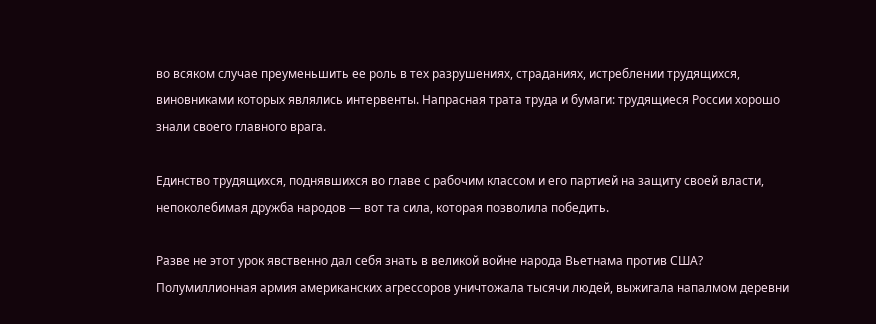во всяком случае преуменьшить ее роль в тех разрушениях, страданиях, истреблении трудящихся, виновниками которых являлись интервенты. Напрасная трата труда и бумаги: трудящиеся России хорошо знали своего главного врага.

Единство трудящихся, поднявшихся во главе с рабочим классом и его партией на защиту своей власти, непоколебимая дружба народов — вот та сила, которая позволила победить.

Разве не этот урок явственно дал себя знать в великой войне народа Вьетнама против США? Полумиллионная армия американских агрессоров уничтожала тысячи людей, выжигала напалмом деревни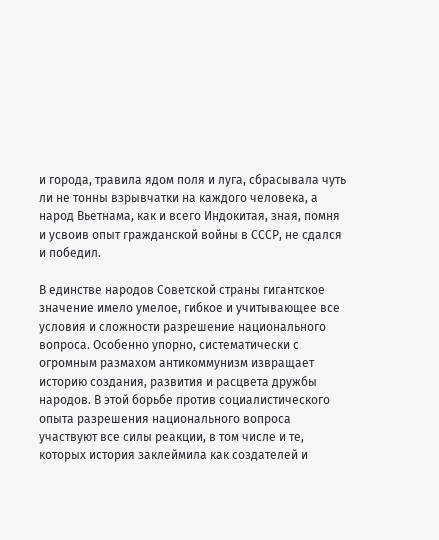и города, травила ядом поля и луга, сбрасывала чуть ли не тонны взрывчатки на каждого человека, а народ Вьетнама, как и всего Индокитая, зная, помня и усвоив опыт гражданской войны в СССР, не сдался и победил.

В единстве народов Советской страны гигантское значение имело умелое, гибкое и учитывающее все условия и сложности разрешение национального вопроса. Особенно упорно, систематически с огромным размахом антикоммунизм извращает историю создания, развития и расцвета дружбы народов. В этой борьбе против социалистического опыта разрешения национального вопроса участвуют все силы реакции, в том числе и те, которых история заклеймила как создателей и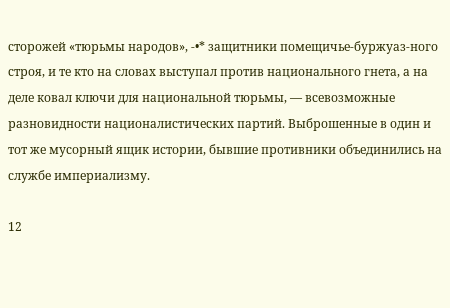сторожей «тюрьмы народов», -•* защитники помещичье-буржуаз-ного строя, и те кто на словах выступал против национального гнета, а на деле ковал ключи для национальной тюрьмы, — всевозможные разновидности националистических партий. Выброшенные в один и тот же мусорный ящик истории, бывшие противники объединились на службе империализму.

12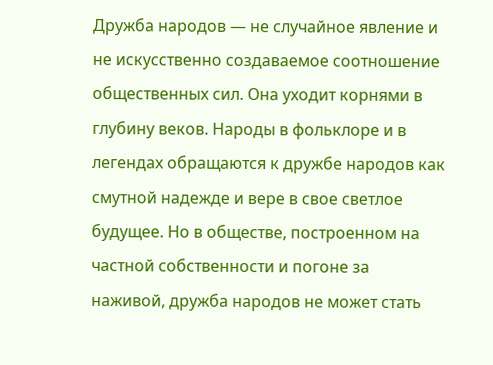Дружба народов — не случайное явление и не искусственно создаваемое соотношение общественных сил. Она уходит корнями в глубину веков. Народы в фольклоре и в легендах обращаются к дружбе народов как смутной надежде и вере в свое светлое будущее. Но в обществе, построенном на частной собственности и погоне за наживой, дружба народов не может стать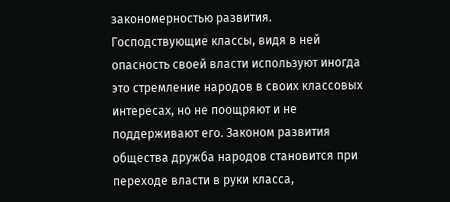закономерностью развития. Господствующие классы, видя в ней опасность своей власти используют иногда это стремление народов в своих классовых интересах, но не поощряют и не поддерживают его. Законом развития общества дружба народов становится при переходе власти в руки класса,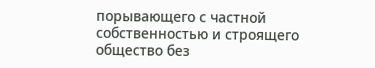порывающего с частной собственностью и строящего общество без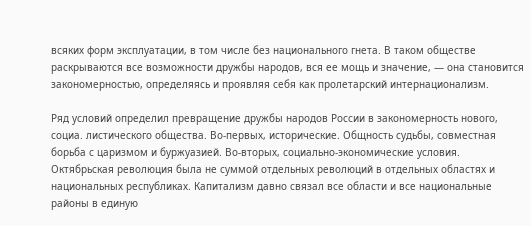всяких форм эксплуатации, в том числе без национального гнета. В таком обществе раскрываются все возможности дружбы народов, вся ее мощь и значение, — она становится закономерностью, определяясь и проявляя себя как пролетарский интернационализм.

Ряд условий определил превращение дружбы народов России в закономерность нового, социа. листического общества. Во-первых, исторические. Общность судьбы, совместная борьба с царизмом и буржуазией. Во-вторых, социально-экономические условия. Октябрьская революция была не суммой отдельных революций в отдельных областях и национальных республиках. Капитализм давно связал все области и все национальные районы в единую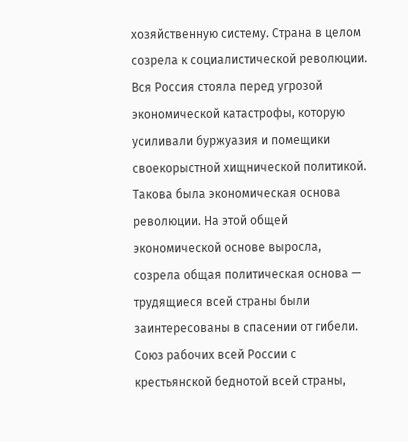хозяйственную систему. Страна в целом созрела к социалистической революции. Вся Россия стояла перед угрозой экономической катастрофы, которую усиливали буржуазия и помещики своекорыстной хищнической политикой. Такова была экономическая основа революции. На этой общей экономической основе выросла, созрела общая политическая основа — трудящиеся всей страны были заинтересованы в спасении от гибели. Союз рабочих всей России с крестьянской беднотой всей страны,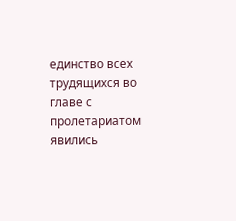единство всех трудящихся во главе с пролетариатом явились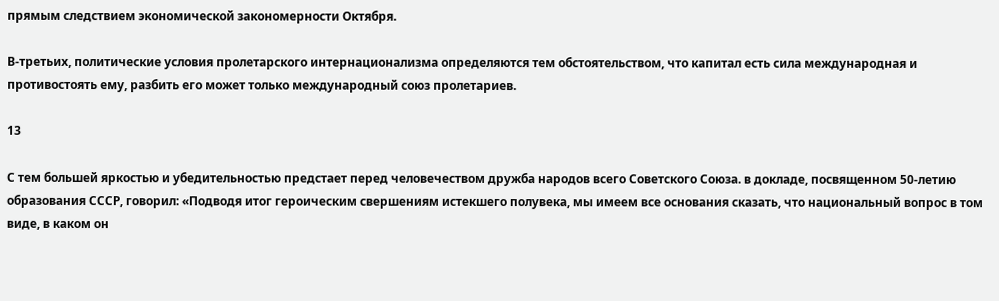прямым следствием экономической закономерности Октября.

В-третьих, политические условия пролетарского интернационализма определяются тем обстоятельством, что капитал есть сила международная и противостоять ему, разбить его может только международный союз пролетариев.

13

С тем большей яркостью и убедительностью предстает перед человечеством дружба народов всего Советского Союза. в докладе, посвященном 50-летию образования СССР, говорил: «Подводя итог героическим свершениям истекшего полувека, мы имеем все основания сказать, что национальный вопрос в том виде, в каком он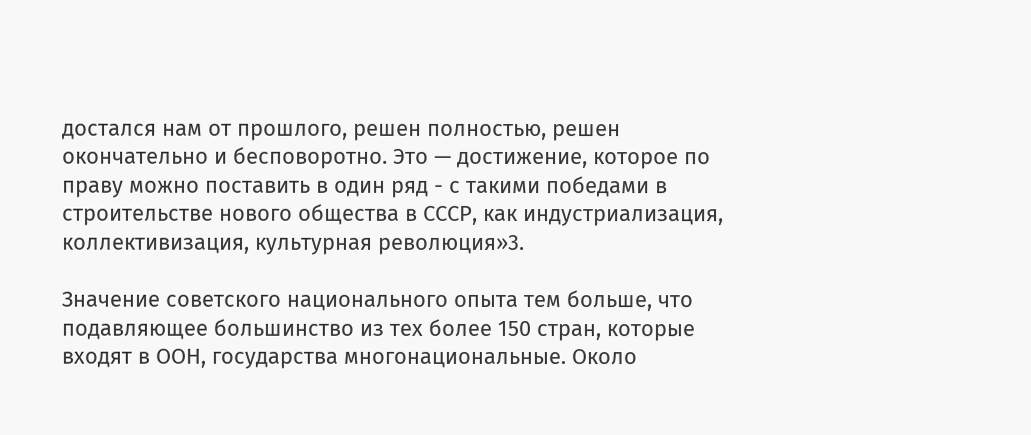достался нам от прошлого, решен полностью, решен окончательно и бесповоротно. Это — достижение, которое по праву можно поставить в один ряд - с такими победами в строительстве нового общества в СССР, как индустриализация, коллективизация, культурная революция»3.

Значение советского национального опыта тем больше, что подавляющее большинство из тех более 150 стран, которые входят в ООН, государства многонациональные. Около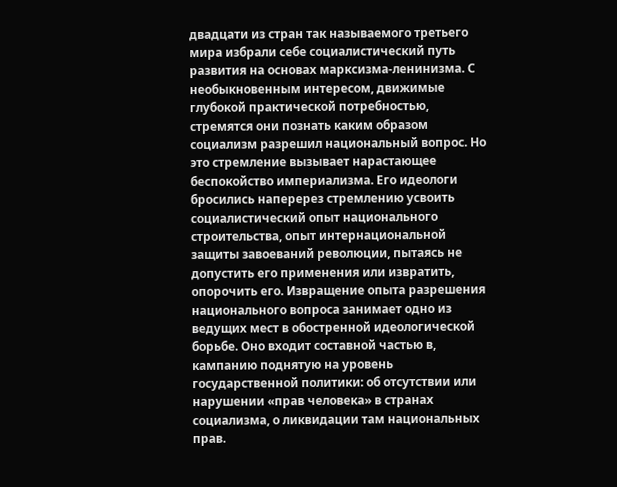двадцати из стран так называемого третьего мира избрали себе социалистический путь развития на основах марксизма-ленинизма. С необыкновенным интересом, движимые глубокой практической потребностью, стремятся они познать каким образом социализм разрешил национальный вопрос. Но это стремление вызывает нарастающее беспокойство империализма. Его идеологи бросились наперерез стремлению усвоить социалистический опыт национального строительства, опыт интернациональной защиты завоеваний революции, пытаясь не допустить его применения или извратить, опорочить его. Извращение опыта разрешения национального вопроса занимает одно из ведущих мест в обостренной идеологической борьбе. Оно входит составной частью в, кампанию поднятую на уровень государственной политики: об отсутствии или нарушении «прав человека» в странах социализма, о ликвидации там национальных прав.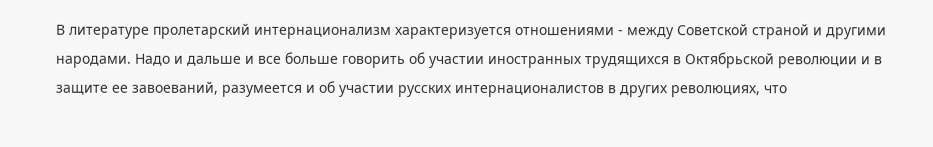В литературе пролетарский интернационализм характеризуется отношениями - между Советской страной и другими народами. Надо и дальше и все больше говорить об участии иностранных трудящихся в Октябрьской революции и в защите ее завоеваний, разумеется и об участии русских интернационалистов в других революциях, что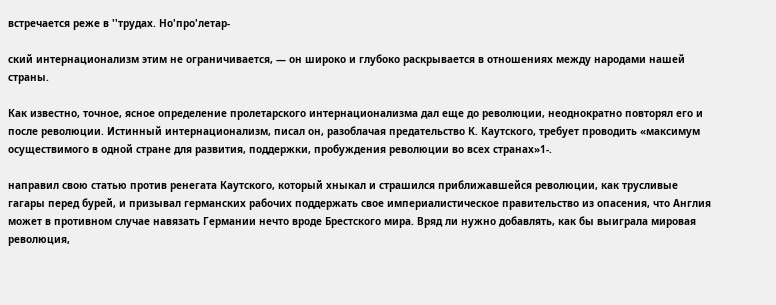встречается реже в ''трудах. Но'про'летар-

ский интернационализм этим не ограничивается, — он широко и глубоко раскрывается в отношениях между народами нашей страны.

Как известно, точное, ясное определение пролетарского интернационализма дал еще до революции, неоднократно повторял его и после революции. Истинный интернационализм, писал он, разоблачая предательство К. Каутского, требует проводить «максимум осуществимого в одной стране для развития, поддержки, пробуждения революции во всех странах»1-.

направил свою статью против ренегата Каутского, который хныкал и страшился приближавшейся революции, как трусливые гагары перед бурей, и призывал германских рабочих поддержать свое империалистическое правительство из опасения, что Англия может в противном случае навязать Германии нечто вроде Брестского мира. Вряд ли нужно добавлять, как бы выиграла мировая революция,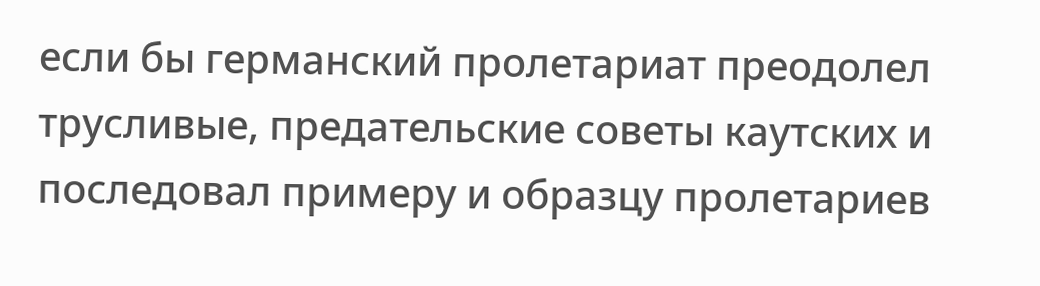если бы германский пролетариат преодолел трусливые, предательские советы каутских и последовал примеру и образцу пролетариев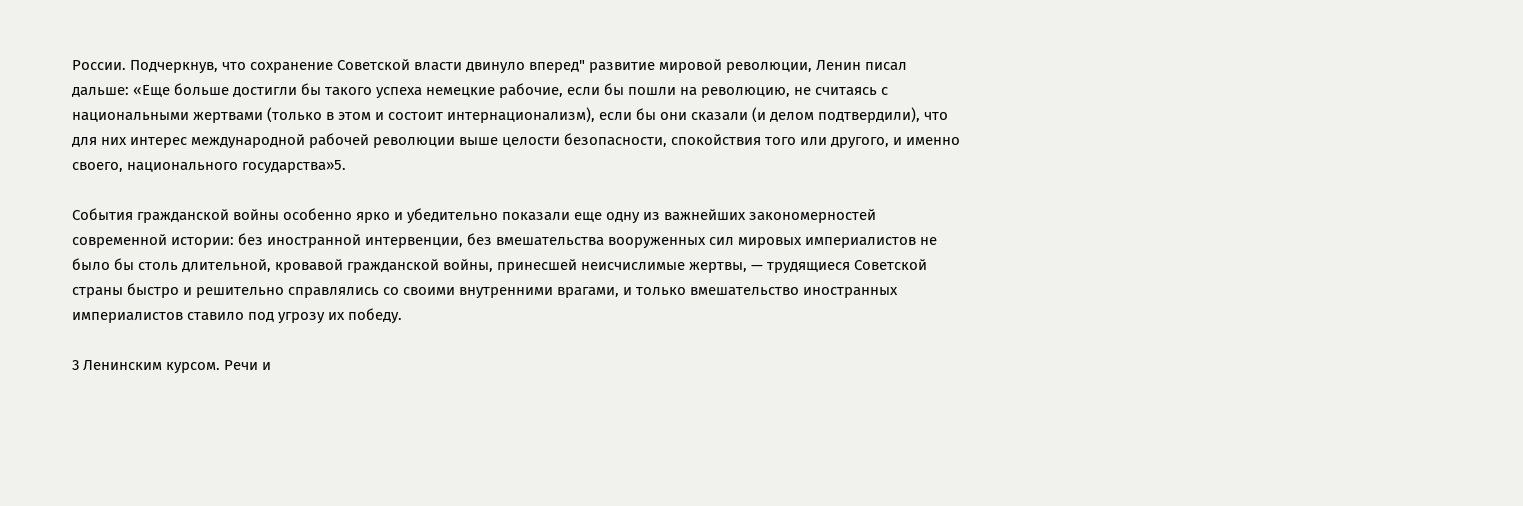России. Подчеркнув, что сохранение Советской власти двинуло вперед" развитие мировой революции, Ленин писал дальше: «Еще больше достигли бы такого успеха немецкие рабочие, если бы пошли на революцию, не считаясь с национальными жертвами (только в этом и состоит интернационализм), если бы они сказали (и делом подтвердили), что для них интерес международной рабочей революции выше целости безопасности, спокойствия того или другого, и именно своего, национального государства»5.

События гражданской войны особенно ярко и убедительно показали еще одну из важнейших закономерностей современной истории: без иностранной интервенции, без вмешательства вооруженных сил мировых империалистов не было бы столь длительной, кровавой гражданской войны, принесшей неисчислимые жертвы, — трудящиеся Советской страны быстро и решительно справлялись со своими внутренними врагами, и только вмешательство иностранных империалистов ставило под угрозу их победу.

3 Ленинским курсом. Речи и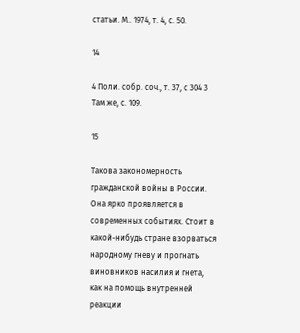статьи. М.. 1974, т. 4, с. 50.

14

4 Поли. собр. соч., т. 37, с 304 3 Там же, с. 109.

15

Такова закономерность гражданской войны в России. Она ярко проявляется в современных событиях. Стоит в какой-нибудь стране взорваться народному гневу и прогнать виновников насилия и гнета, как на помощь внутренней реакции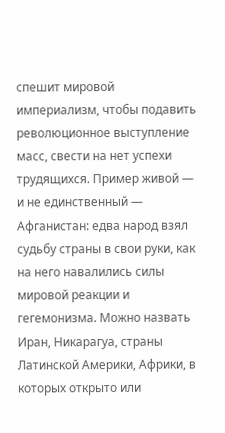спешит мировой империализм, чтобы подавить революционное выступление масс, свести на нет успехи трудящихся. Пример живой — и не единственный — Афганистан: едва народ взял судьбу страны в свои руки, как на него навалились силы мировой реакции и гегемонизма. Можно назвать Иран, Никарагуа, страны Латинской Америки, Африки, в которых открыто или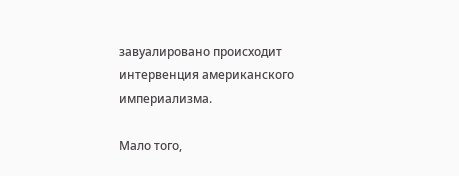завуалировано происходит интервенция американского империализма.

Мало того,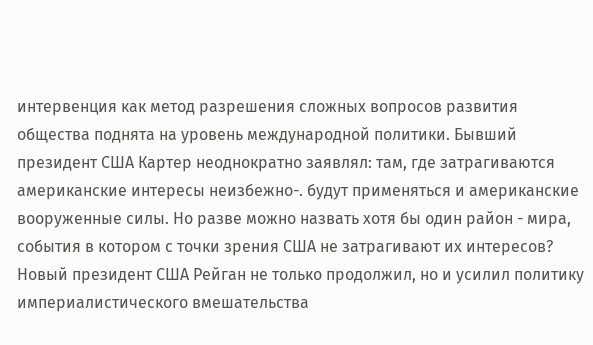интервенция как метод разрешения сложных вопросов развития общества поднята на уровень международной политики. Бывший президент США Картер неоднократно заявлял: там, где затрагиваются американские интересы неизбежно-. будут применяться и американские вооруженные силы. Но разве можно назвать хотя бы один район - мира, события в котором с точки зрения США не затрагивают их интересов? Новый президент США Рейган не только продолжил, но и усилил политику империалистического вмешательства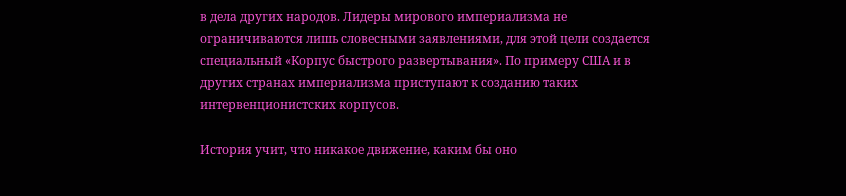в дела других народов. Лидеры мирового империализма не ограничиваются лишь словесными заявлениями, для этой цели создается специальный «Корпус быстрого развертывания». По примеру США и в других странах империализма приступают к созданию таких интервенционистских корпусов.

История учит, что никакое движение, каким бы оно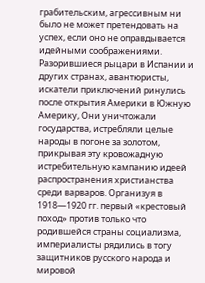грабительским, агрессивным ни было не может претендовать на успех, если оно не оправдывается идейными соображениями. Разорившиеся рыцари в Испании и других странах, авантюристы, искатели приключений ринулись после открытия Америки в Южную Америку, Они уничтожали государства, истребляли целые народы в погоне за золотом, прикрывая эту кровожадную истребительную кампанию идеей распространения христианства среди варваров. Организуя в 1918—1920 гг. первый «крестовый поход» против только что родившейся страны социализма, империалисты рядились в тогу защитников русского народа и мировой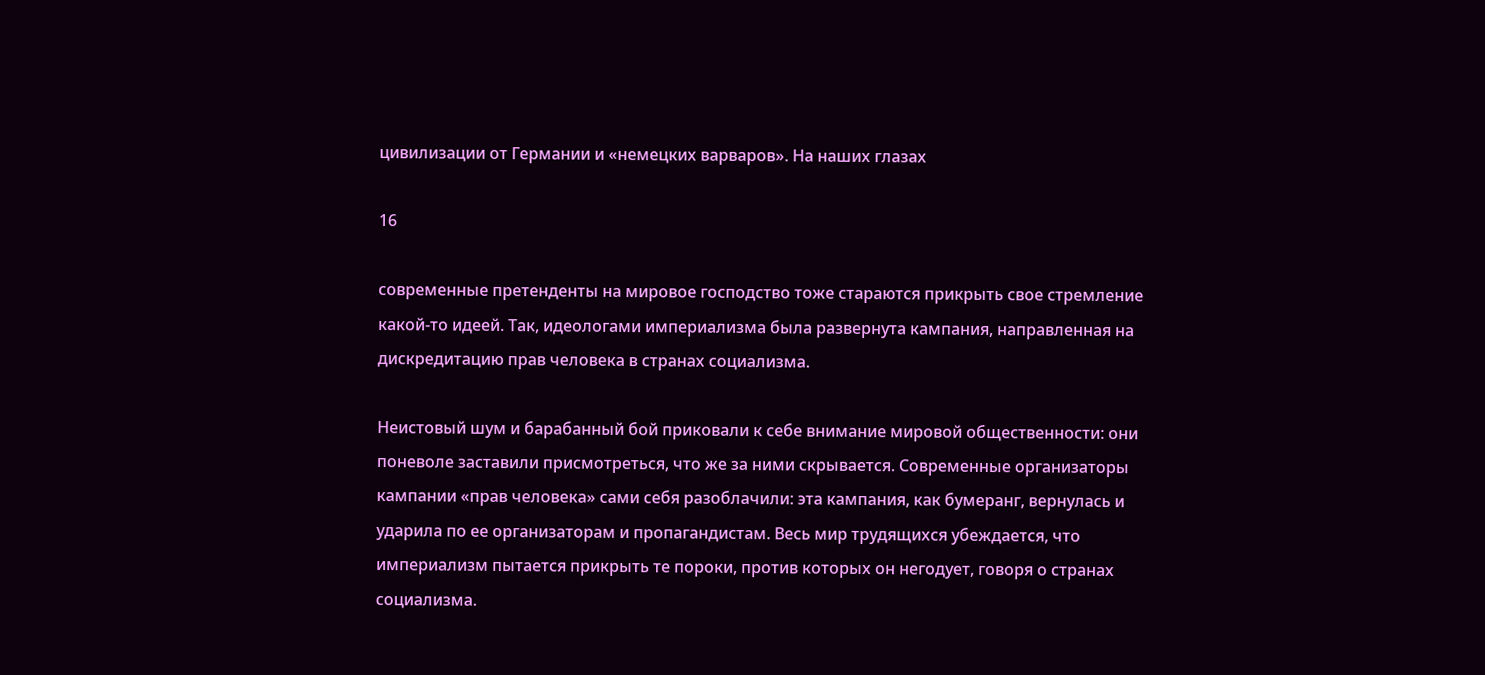цивилизации от Германии и «немецких варваров». На наших глазах

16

современные претенденты на мировое господство тоже стараются прикрыть свое стремление какой-то идеей. Так, идеологами империализма была развернута кампания, направленная на дискредитацию прав человека в странах социализма.

Неистовый шум и барабанный бой приковали к себе внимание мировой общественности: они поневоле заставили присмотреться, что же за ними скрывается. Современные организаторы кампании «прав человека» сами себя разоблачили: эта кампания, как бумеранг, вернулась и ударила по ее организаторам и пропагандистам. Весь мир трудящихся убеждается, что империализм пытается прикрыть те пороки, против которых он негодует, говоря о странах социализма.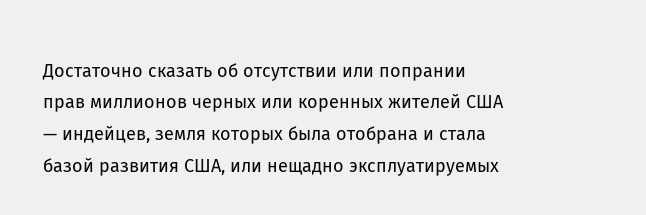Достаточно сказать об отсутствии или попрании прав миллионов черных или коренных жителей США — индейцев, земля которых была отобрана и стала базой развития США, или нещадно эксплуатируемых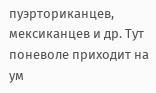пуэрториканцев, мексиканцев и др. Тут поневоле приходит на ум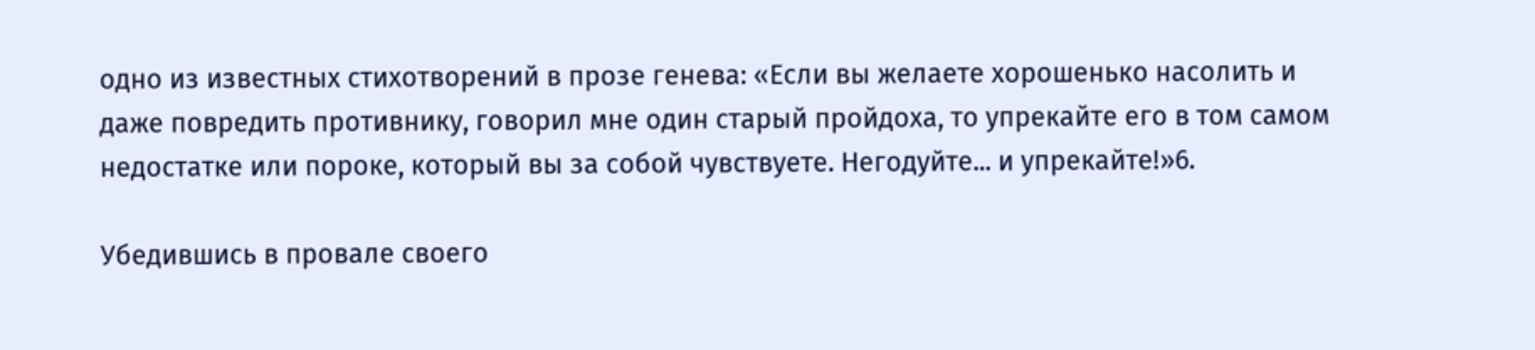одно из известных стихотворений в прозе генева: «Если вы желаете хорошенько насолить и даже повредить противнику, говорил мне один старый пройдоха, то упрекайте его в том самом недостатке или пороке, который вы за собой чувствуете. Негодуйте... и упрекайте!»6.

Убедившись в провале своего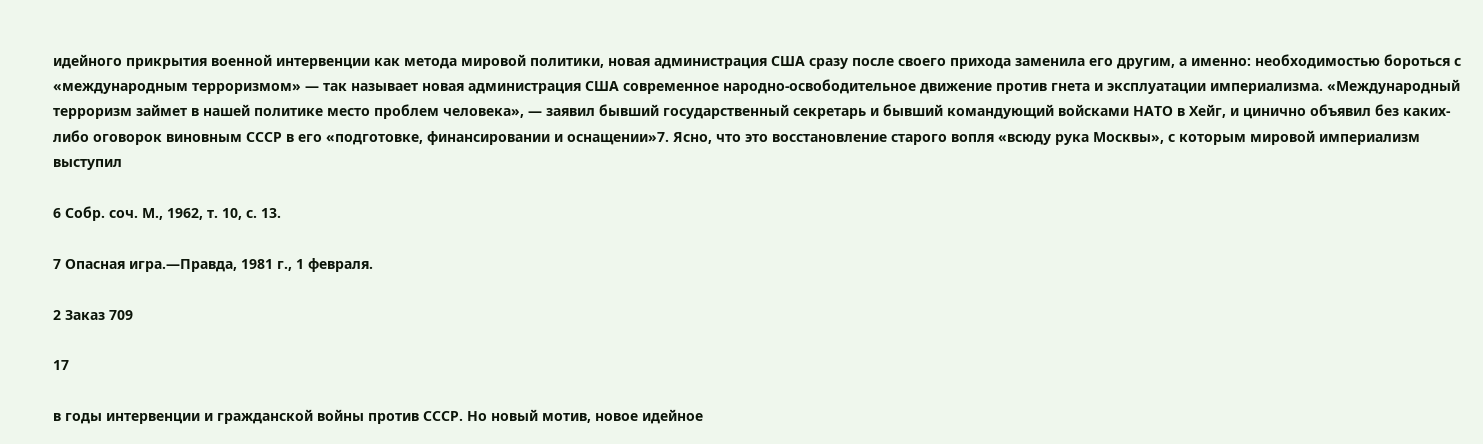идейного прикрытия военной интервенции как метода мировой политики, новая администрация США сразу после своего прихода заменила его другим, а именно: необходимостью бороться с «международным терроризмом» — так называет новая администрация США современное народно-освободительное движение против гнета и эксплуатации империализма. «Международный терроризм займет в нашей политике место проблем человека», — заявил бывший государственный секретарь и бывший командующий войсками НАТО в Хейг, и цинично объявил без каких-либо оговорок виновным СССР в его «подготовке, финансировании и оснащении»7. Ясно, что это восстановление старого вопля «всюду рука Москвы», с которым мировой империализм выступил

6 Собр. соч. М., 1962, т. 10, с. 13.

7 Опасная игра.—Правда, 1981 г., 1 февраля.

2 Заказ 709

17

в годы интервенции и гражданской войны против СССР. Но новый мотив, новое идейное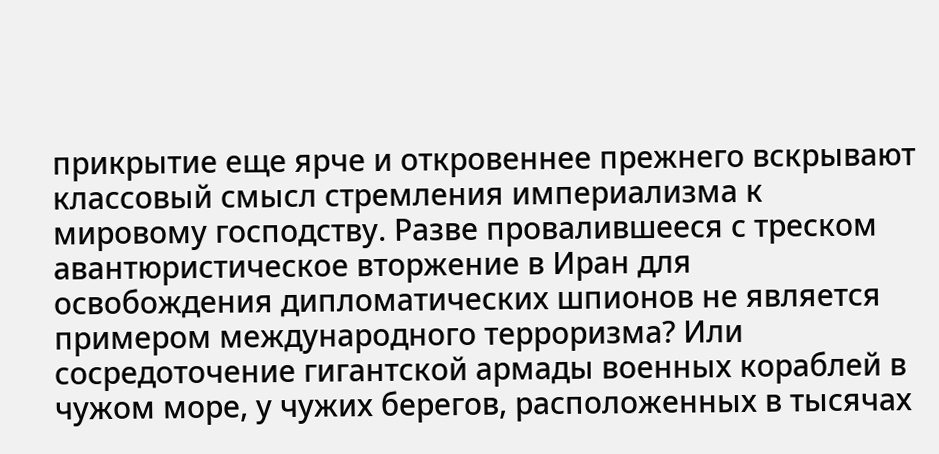прикрытие еще ярче и откровеннее прежнего вскрывают классовый смысл стремления империализма к мировому господству. Разве провалившееся с треском авантюристическое вторжение в Иран для освобождения дипломатических шпионов не является примером международного терроризма? Или сосредоточение гигантской армады военных кораблей в чужом море, у чужих берегов, расположенных в тысячах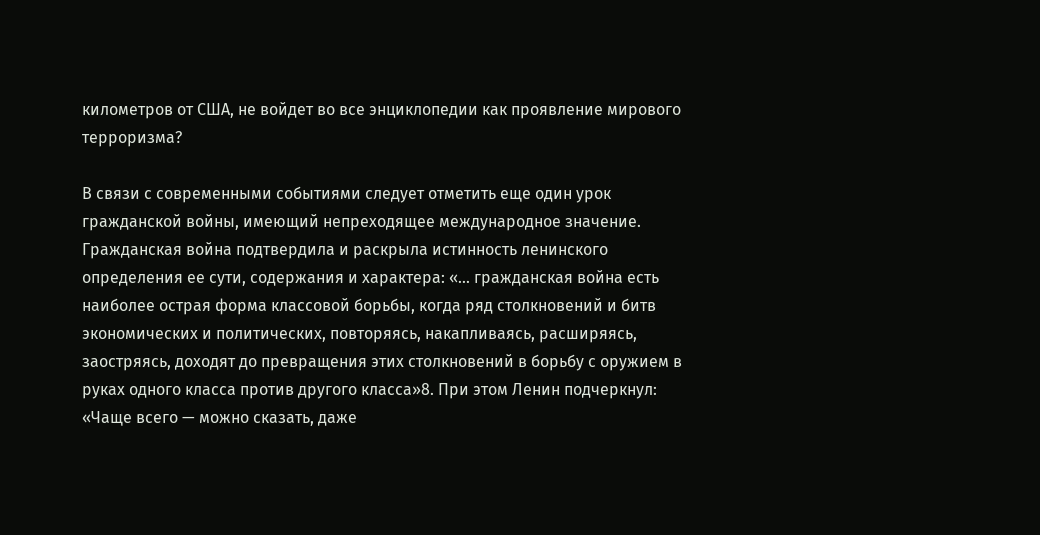километров от США, не войдет во все энциклопедии как проявление мирового терроризма?

В связи с современными событиями следует отметить еще один урок гражданской войны, имеющий непреходящее международное значение. Гражданская война подтвердила и раскрыла истинность ленинского определения ее сути, содержания и характера: «... гражданская война есть наиболее острая форма классовой борьбы, когда ряд столкновений и битв экономических и политических, повторяясь, накапливаясь, расширяясь, заостряясь, доходят до превращения этих столкновений в борьбу с оружием в руках одного класса против другого класса»8. При этом Ленин подчеркнул: «Чаще всего — можно сказать, даже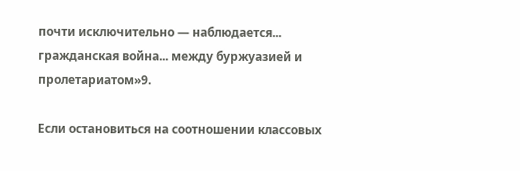почти исключительно — наблюдается... гражданская война... между буржуазией и пролетариатом»9.

Если остановиться на соотношении классовых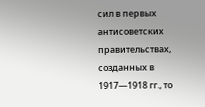сил в первых антисоветских правительствах, созданных в 1917—1918 гг., то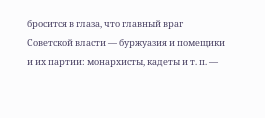бросится в глаза, что главный враг Советской власти — буржуазия и помещики и их партии: монархисты, кадеты и т. п. —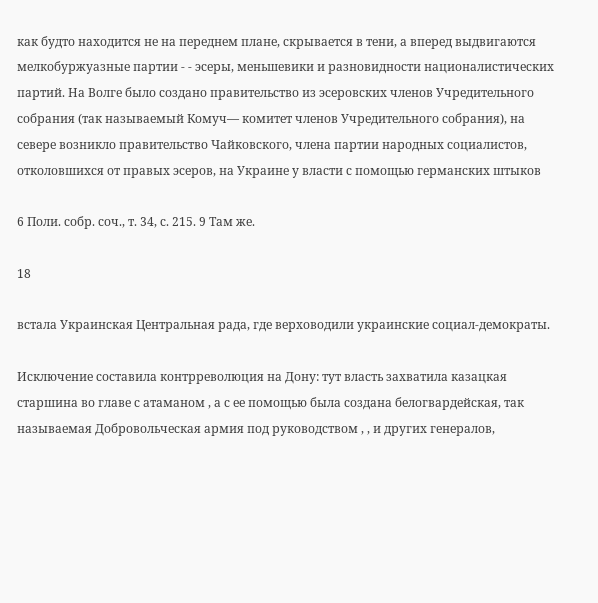как будто находится не на переднем плане, скрывается в тени, а вперед выдвигаются мелкобуржуазные партии - - эсеры, меньшевики и разновидности националистических партий. На Волге было создано правительство из эсеровских членов Учредительного собрания (так называемый Комуч— комитет членов Учредительного собрания), на севере возникло правительство Чайковского, члена партии народных социалистов, отколовшихся от правых эсеров, на Украине у власти с помощью германских штыков

6 Поли. собр. соч., т. 34, с. 215. 9 Там же.

18

встала Украинская Центральная рада, где верховодили украинские социал-демократы.

Исключение составила контрреволюция на Дону: тут власть захватила казацкая старшина во главе с атаманом , а с ее помощью была создана белогвардейская, так называемая Добровольческая армия под руководством , , и других генералов,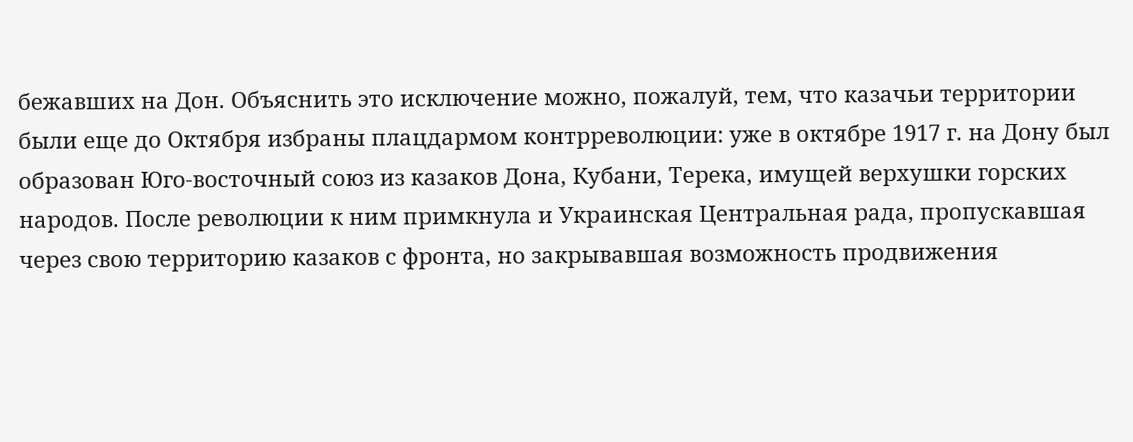бежавших на Дон. Объяснить это исключение можно, пожалуй, тем, что казачьи территории были еще до Октября избраны плацдармом контрреволюции: уже в октябре 1917 г. на Дону был образован Юго-восточный союз из казаков Дона, Кубани, Терека, имущей верхушки горских народов. После революции к ним примкнула и Украинская Центральная рада, пропускавшая через свою территорию казаков с фронта, но закрывавшая возможность продвижения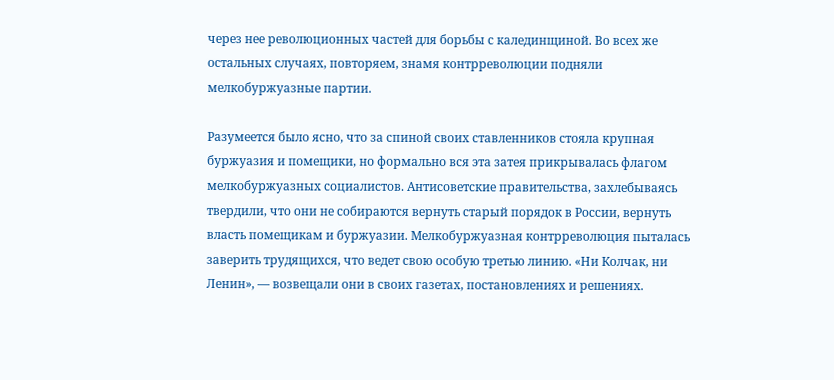через нее революционных частей для борьбы с калединщиной. Во всех же остальных случаях, повторяем, знамя контрреволюции подняли мелкобуржуазные партии.

Разумеется было ясно, что за спиной своих ставленников стояла крупная буржуазия и помещики, но формально вся эта затея прикрывалась флагом мелкобуржуазных социалистов. Антисоветские правительства, захлебываясь твердили, что они не собираются вернуть старый порядок в России, вернуть власть помещикам и буржуазии. Мелкобуржуазная контрреволюция пыталась заверить трудящихся, что ведет свою особую третью линию. «Ни Колчак, ни Ленин», — возвещали они в своих газетах, постановлениях и решениях.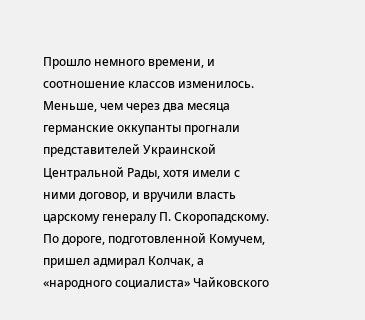Прошло немного времени, и соотношение классов изменилось. Меньше, чем через два месяца германские оккупанты прогнали представителей Украинской Центральной Рады, хотя имели с ними договор, и вручили власть царскому генералу П. Скоропадскому. По дороге, подготовленной Комучем, пришел адмирал Колчак, а «народного социалиста» Чайковского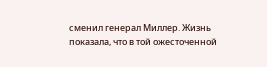сменил генерал Миллер. Жизнь показала, что в той ожесточенной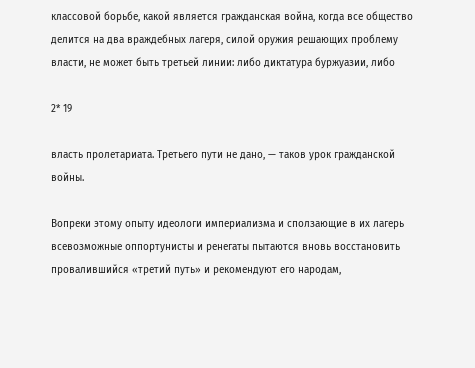классовой борьбе, какой является гражданская война, когда все общество делится на два враждебных лагеря, силой оружия решающих проблему власти, не может быть третьей линии: либо диктатура буржуазии, либо

2* 19

власть пролетариата. Третьего пути не дано, — таков урок гражданской войны.

Вопреки этому опыту идеологи империализма и сползающие в их лагерь всевозможные оппортунисты и ренегаты пытаются вновь восстановить провалившийся «третий путь» и рекомендуют его народам,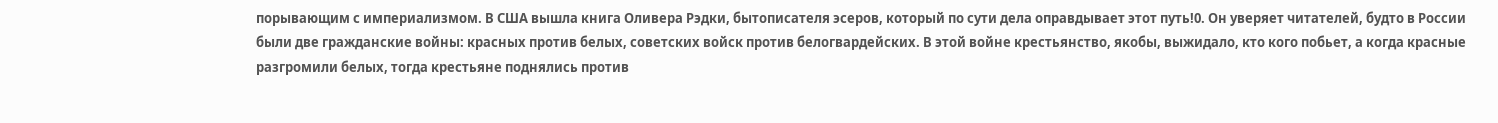порывающим с империализмом. В США вышла книга Оливера Рэдки, бытописателя эсеров, который по сути дела оправдывает этот путь!0. Он уверяет читателей, будто в России были две гражданские войны: красных против белых, советских войск против белогвардейских. В этой войне крестьянство, якобы, выжидало, кто кого побьет, а когда красные разгромили белых, тогда крестьяне поднялись против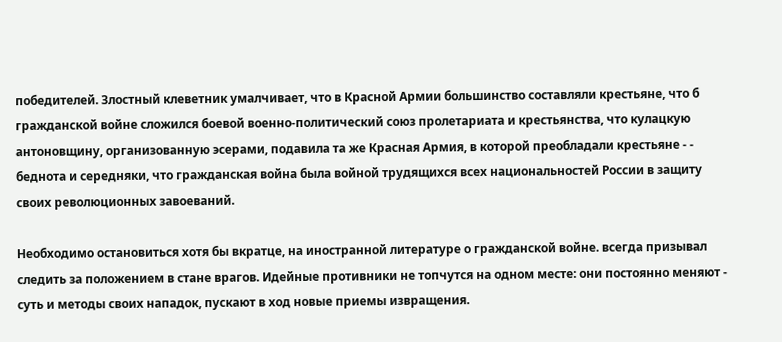победителей. Злостный клеветник умалчивает, что в Красной Армии большинство составляли крестьяне, что б гражданской войне сложился боевой военно-политический союз пролетариата и крестьянства, что кулацкую антоновщину, организованную эсерами, подавила та же Красная Армия, в которой преобладали крестьяне - - беднота и середняки, что гражданская война была войной трудящихся всех национальностей России в защиту своих революционных завоеваний.

Необходимо остановиться хотя бы вкратце, на иностранной литературе о гражданской войне. всегда призывал следить за положением в стане врагов. Идейные противники не топчутся на одном месте: они постоянно меняют - суть и методы своих нападок, пускают в ход новые приемы извращения.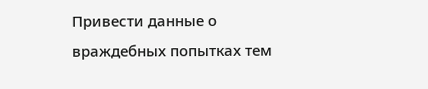Привести данные о враждебных попытках тем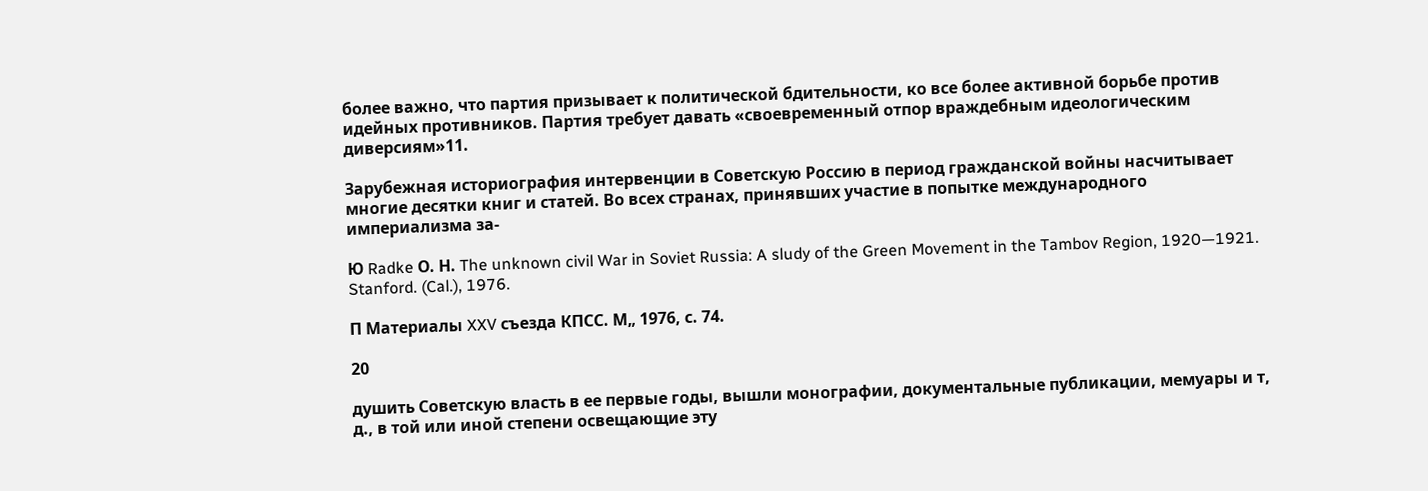более важно, что партия призывает к политической бдительности, ко все более активной борьбе против идейных противников. Партия требует давать «своевременный отпор враждебным идеологическим диверсиям»11.

Зарубежная историография интервенции в Советскую Россию в период гражданской войны насчитывает многие десятки книг и статей. Во всех странах, принявших участие в попытке международного империализма за-

Ю Radke О. Н. The unknown civil War in Soviet Russia: A sludy of the Green Movement in the Tambov Region, 1920—1921. Stanford. (Cal.), 1976.

П Материалы XXV съезда КПСС. М„ 1976, с. 74.

20

душить Советскую власть в ее первые годы, вышли монографии, документальные публикации, мемуары и т, д., в той или иной степени освещающие эту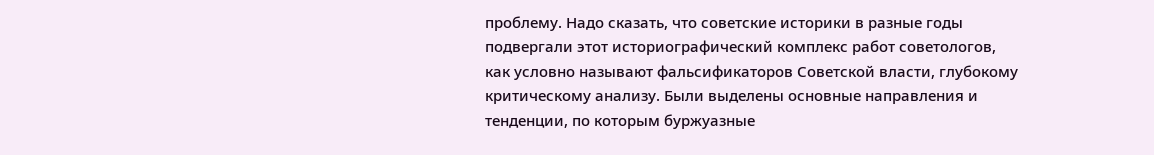проблему. Надо сказать, что советские историки в разные годы подвергали этот историографический комплекс работ советологов, как условно называют фальсификаторов Советской власти, глубокому критическому анализу. Были выделены основные направления и тенденции, по которым буржуазные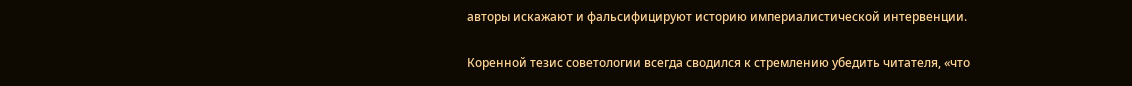авторы искажают и фальсифицируют историю империалистической интервенции.

Коренной тезис советологии всегда сводился к стремлению убедить читателя, «что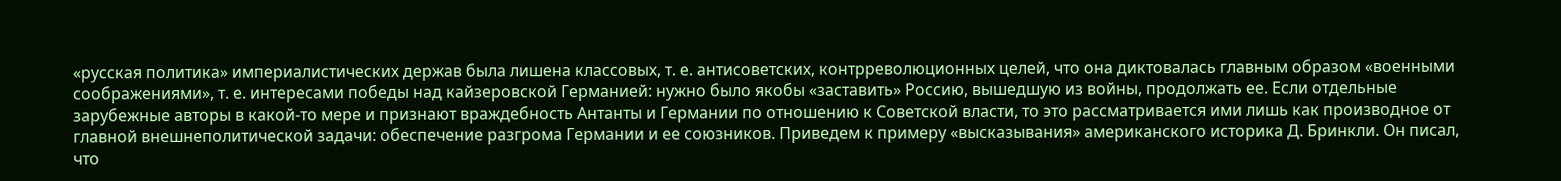«русская политика» империалистических держав была лишена классовых, т. е. антисоветских, контрреволюционных целей, что она диктовалась главным образом «военными соображениями», т. е. интересами победы над кайзеровской Германией: нужно было якобы «заставить» Россию, вышедшую из войны, продолжать ее. Если отдельные зарубежные авторы в какой-то мере и признают враждебность Антанты и Германии по отношению к Советской власти, то это рассматривается ими лишь как производное от главной внешнеполитической задачи: обеспечение разгрома Германии и ее союзников. Приведем к примеру «высказывания» американского историка Д. Бринкли. Он писал, что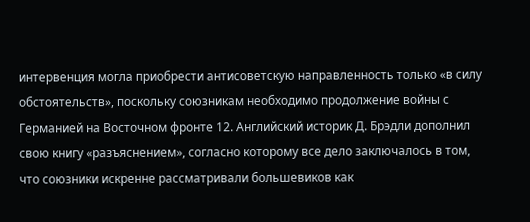интервенция могла приобрести антисоветскую направленность только «в силу обстоятельств», поскольку союзникам необходимо продолжение войны с Германией на Восточном фронте 12. Английский историк Д. Брэдли дополнил свою книгу «разъяснением», согласно которому все дело заключалось в том, что союзники искренне рассматривали большевиков как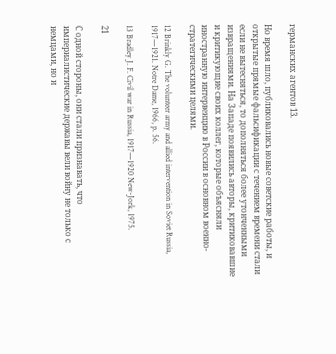германских агентов 13.

Но время шло, публиковались новые советские работы, и открытые прямые фальсификации с течением времени стали если не вытесняться, то дополняться более утонченными извращениями. На Западе появились авторы, критиковавшие и критикующие своих коллег, которые объясняли иностранную интервенцию в России в основном военно-стратегическими целями.

12 Brinkly G. The volunteer army and allied intervention in Soviet Russia, 1917—1921. Notre Dame, 1966, p. 56.

13 Bradley J. F. Civil war in Russia, 1917—1920 New-Jork, 1975.

21

С одной стороны, они стали признавать, что империалистические державы вели войну не только с немцами, но и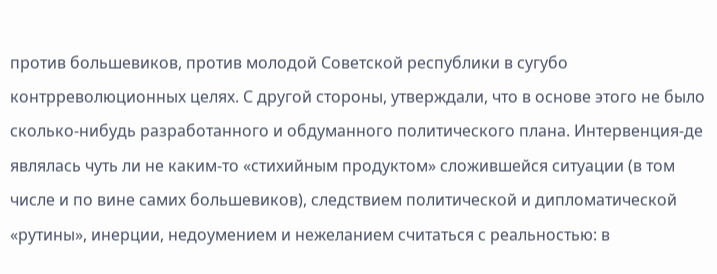против большевиков, против молодой Советской республики в сугубо контрреволюционных целях. С другой стороны, утверждали, что в основе этого не было сколько-нибудь разработанного и обдуманного политического плана. Интервенция-де являлась чуть ли не каким-то «стихийным продуктом» сложившейся ситуации (в том числе и по вине самих большевиков), следствием политической и дипломатической «рутины», инерции, недоумением и нежеланием считаться с реальностью: в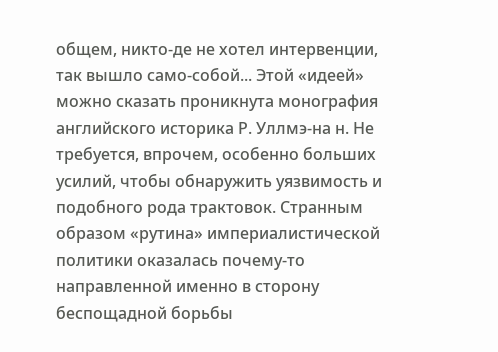общем, никто-де не хотел интервенции, так вышло само-собой... Этой «идеей» можно сказать проникнута монография английского историка Р. Уллмэ-на н. Не требуется, впрочем, особенно больших усилий, чтобы обнаружить уязвимость и подобного рода трактовок. Странным образом «рутина» империалистической политики оказалась почему-то направленной именно в сторону беспощадной борьбы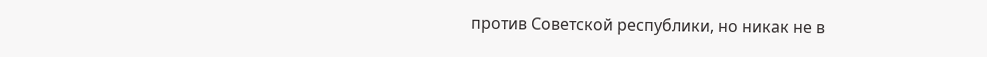против Советской республики, но никак не в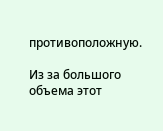противоположную.

Из за большого объема этот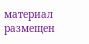материал размещен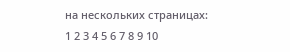на нескольких страницах:
1 2 3 4 5 6 7 8 9 10